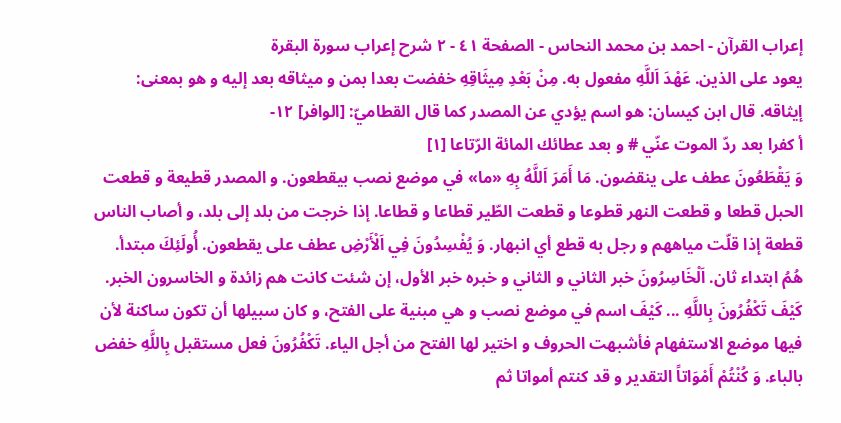إعراب القرآن - احمد بن محمد النحاس - الصفحة ٤١ - ٢ شرح إعراب سورة البقرة
يعود على الذين. عَهْدَ اَللَّهِ مفعول به. مِنْ بَعْدِ مِيثَاقِهِ خفضت بعدا بمن و ميثاقه بعد إليه و هو بمعنى: إيثاقه. قال ابن كيسان: هو اسم يؤدي عن المصدر كما قال القطاميّ: [الوافر] ١٢-
أ كفرا بعد ردّ الموت عنّي # و بعد عطائك المائة الرّتاعا [١]
وَ يَقْطَعُونَ عطف على ينقضون. مَا أَمَرَ اَللَّهُ بِهِ «ما» في موضع نصب بيقطعون. و المصدر قطيعة و قطعت الحبل قطعا و قطعت النهر قطوعا و قطعت الطّير قطاعا و قطاعا. إذا خرجت من بلد إلى بلد، و أصاب الناس قطعة إذا قلّت مياههم و رجل به قطع أي انبهار. وَ يُفْسِدُونَ فِي اَلْأَرْضِ عطف على يقطعون. أُولَئِكَ مبتدأ.
هُمُ ابتداء ثان. اَلْخَاسِرُونَ خبر الثاني و الثاني و خبره خبر الأول، إن شئت كانت هم زائدة و الخاسرون الخبر.
كَيْفَ تَكْفُرُونَ بِاللَّهِ ... كَيْفَ اسم في موضع نصب و هي مبنية على الفتح، و كان سبيلها أن تكون ساكنة لأن فيها موضع الاستفهام فأشبهت الحروف و اختير لها الفتح من أجل الياء. تَكْفُرُونَ فعل مستقبل بِاللَّهِ خفض بالباء. وَ كُنْتُمْ أَمْوَاتاً التقدير و قد كنتم أمواتا ثم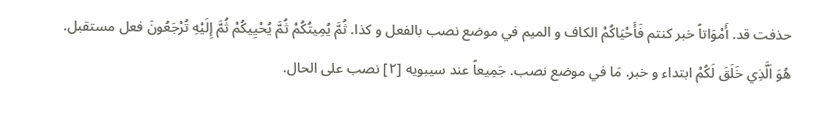حذفت قد. أَمْوَاتاً خبر كنتم فَأَحْيَاكُمْ الكاف و الميم في موضع نصب بالفعل و كذا. ثُمَّ يُمِيتُكُمْ ثُمَّ يُحْيِيكُمْ ثُمَّ إِلَيْهِ تُرْجَعُونَ فعل مستقبل.
هُوَ اَلَّذِي خَلَقَ لَكُمْ ابتداء و خبر. مَا في موضع نصب. جَمِيعاً عند سيبويه [٢] نصب على الحال.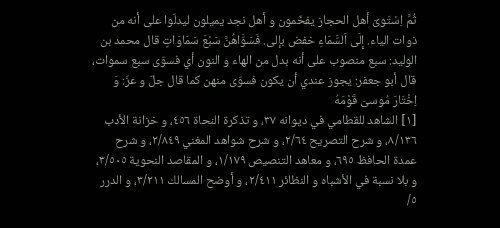ثُمَّ اِسْتَوىَ أهل الحجاز يفخّمون و أهل نجد يميلون ليدلّوا على أنه من ذوات الياء. إِلَى اَلسَّمَاءِ خفض بإلى. فَسَوَّاهُنَّ سَبْعَ سَمَاوَاتٍ قال محمد بن الوليد: سبع منصوب على أنه بدل من الهاء و النون أي فسوّى سبع سموات، قال أبو جعفر: يجوز عندي أن يكون فسوّى منهن كما قال جلّ و عزّ: وَ اِخْتَارَ مُوسىَ قَوْمَهُ
[١] الشاهد للقطامي في ديوانه ٣٧، و تذكرة النحاة ٤٥٦، و خزانة الأدب ٨/١٣٦، و شرح التصريح ٢/٦٤، و شرح شواهد المغني ٢/٨٤٩، و شرح عمدة الحافظ ٦٩٥، و معاهد التنصيص ١/١٧٩، و المقاصد النحوية ٣/٥٠٥، و بلا نسبة في الأشباه و النظائر ٢/٤١١، و أوضح المسالك ٣/٢١١، و الدرر ٥/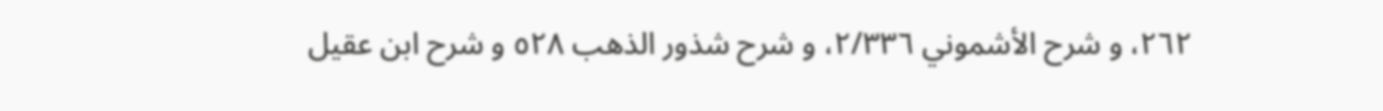٢٦٢، و شرح الأشموني ٢/٣٣٦، و شرح شذور الذهب ٥٢٨ و شرح ابن عقيل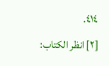٤١٤.
[٢] انظر الكتاب: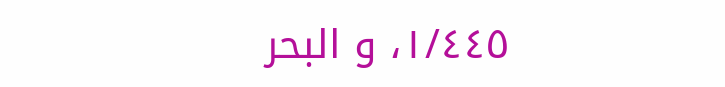١/٤٤٥، و البحر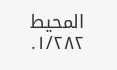المحيط ١/٢٨٢.